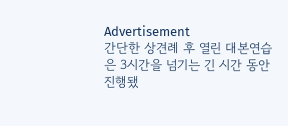Advertisement
간단한 상견례 후 열린 대본연습은 3시간을 넘기는 긴 시간 동안 진행됐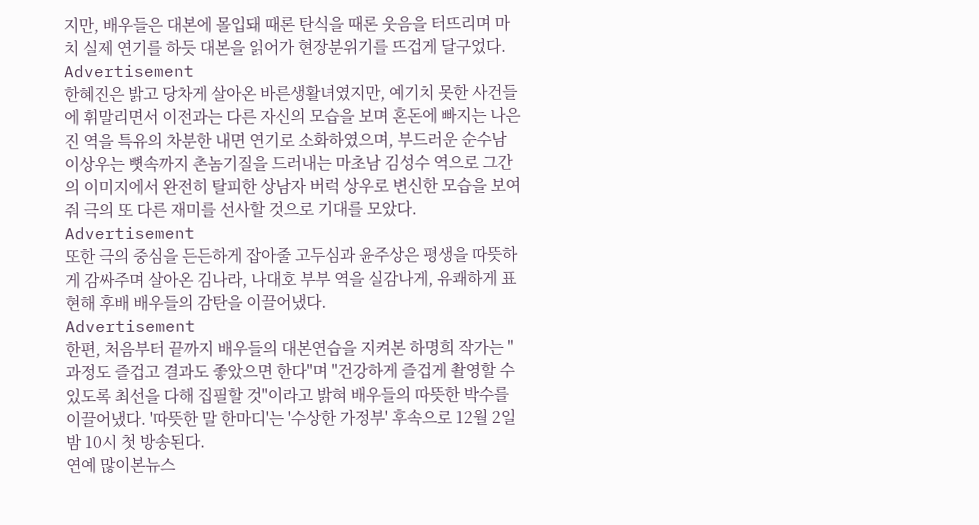지만, 배우들은 대본에 몰입돼 때론 탄식을 때론 웃음을 터뜨리며 마치 실제 연기를 하듯 대본을 읽어가 현장분위기를 뜨겁게 달구었다.
Advertisement
한혜진은 밝고 당차게 살아온 바른생활녀였지만, 예기치 못한 사건들에 휘말리면서 이전과는 다른 자신의 모습을 보며 혼돈에 빠지는 나은진 역을 특유의 차분한 내면 연기로 소화하였으며, 부드러운 순수남 이상우는 뼛속까지 촌놈기질을 드러내는 마초남 김성수 역으로 그간의 이미지에서 완전히 탈피한 상남자 버럭 상우로 변신한 모습을 보여줘 극의 또 다른 재미를 선사할 것으로 기대를 모았다.
Advertisement
또한 극의 중심을 든든하게 잡아줄 고두심과 윤주상은 평생을 따뜻하게 감싸주며 살아온 김나라, 나대호 부부 역을 실감나게, 유쾌하게 표현해 후배 배우들의 감탄을 이끌어냈다.
Advertisement
한편, 처음부터 끝까지 배우들의 대본연습을 지켜본 하명희 작가는 "과정도 즐겁고 결과도 좋았으면 한다"며 "건강하게 즐겁게 촬영할 수 있도록 최선을 다해 집필할 것"이라고 밝혀 배우들의 따뜻한 박수를 이끌어냈다. '따뜻한 말 한마디'는 '수상한 가정부' 후속으로 12월 2일 밤 10시 첫 방송된다.
연예 많이본뉴스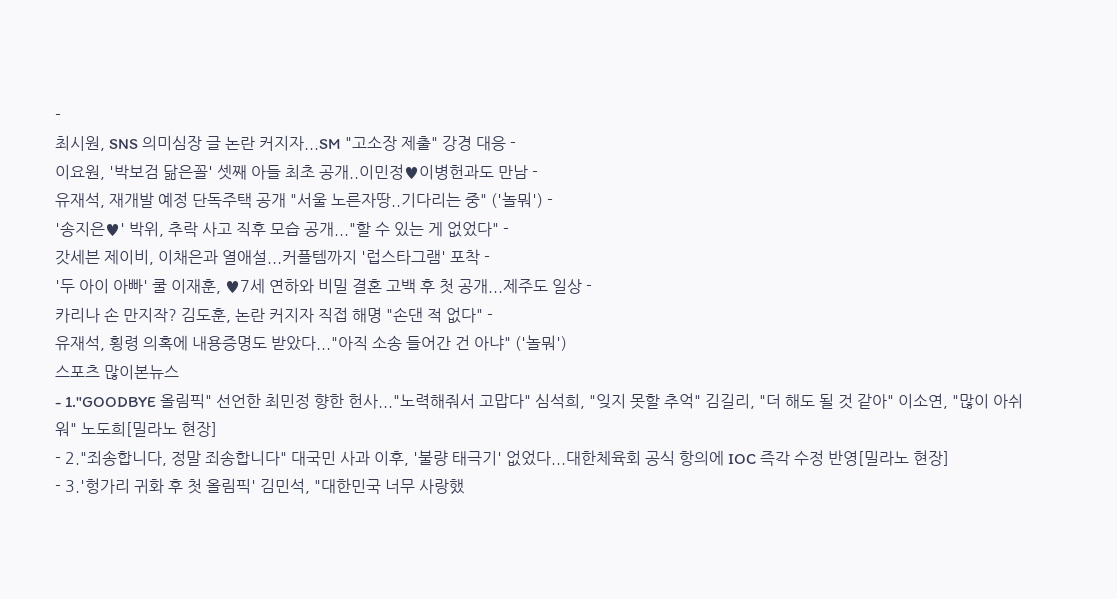-
최시원, SNS 의미심장 글 논란 커지자...SM "고소장 제출" 강경 대응 -
이요원, '박보검 닮은꼴' 셋째 아들 최초 공개..이민정♥이병헌과도 만남 -
유재석, 재개발 예정 단독주택 공개 "서울 노른자땅..기다리는 중" ('놀뭐') -
'송지은♥' 박위, 추락 사고 직후 모습 공개..."할 수 있는 게 없었다" -
갓세븐 제이비, 이채은과 열애설...커플템까지 '럽스타그램' 포착 -
'두 아이 아빠' 쿨 이재훈, ♥7세 연하와 비밀 결혼 고백 후 첫 공개...제주도 일상 -
카리나 손 만지작? 김도훈, 논란 커지자 직접 해명 "손댄 적 없다" -
유재석, 횡령 의혹에 내용증명도 받았다..."아직 소송 들어간 건 아냐" ('놀뭐')
스포츠 많이본뉴스
- 1."GOODBYE 올림픽" 선언한 최민정 향한 헌사..."노력해줘서 고맙다" 심석희, "잊지 못할 추억" 김길리, "더 해도 될 것 같아" 이소연, "많이 아쉬워" 노도희[밀라노 현장]
- 2."죄송합니다, 정말 죄송합니다" 대국민 사과 이후, '불량 태극기' 없었다...대한체육회 공식 항의에 IOC 즉각 수정 반영[밀라노 현장]
- 3.'헝가리 귀화 후 첫 올림픽' 김민석, "대한민국 너무 사랑했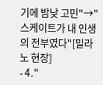기에 밤낮 고민"→"스케이트가 내 인생의 전부였다"[밀라노 현장]
- 4."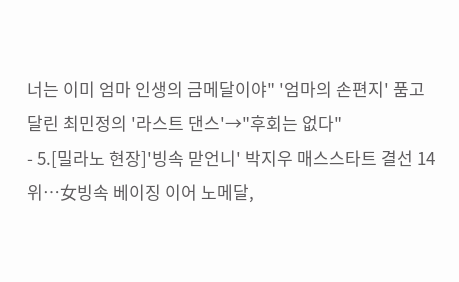너는 이미 엄마 인생의 금메달이야" '엄마의 손편지' 품고 달린 최민정의 '라스트 댄스'→"후회는 없다"
- 5.[밀라노 현장]'빙속 맏언니' 박지우 매스스타트 결선 14위…女빙속 베이징 이어 노메달,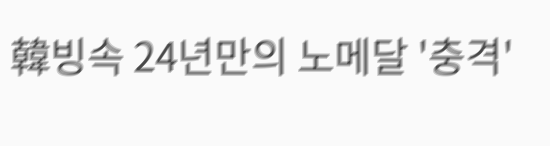韓빙속 24년만의 노메달 '충격'